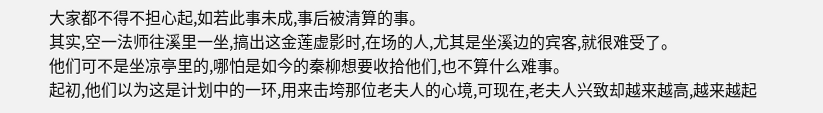大家都不得不担心起,如若此事未成,事后被清算的事。
其实,空一法师往溪里一坐,搞出这金莲虚影时,在场的人,尤其是坐溪边的宾客,就很难受了。
他们可不是坐凉亭里的,哪怕是如今的秦柳想要收拾他们,也不算什么难事。
起初,他们以为这是计划中的一环,用来击垮那位老夫人的心境,可现在,老夫人兴致却越来越高,越来越起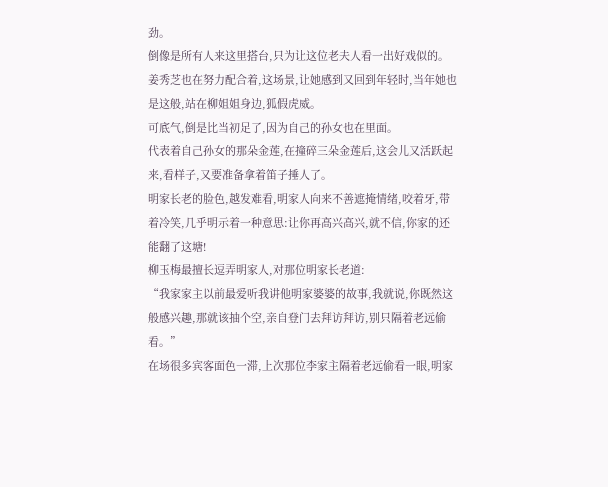劲。
倒像是所有人来这里搭台,只为让这位老夫人看一出好戏似的。
姜秀芝也在努力配合着,这场景,让她感到又回到年轻时,当年她也是这般,站在柳姐姐身边,狐假虎威。
可底气,倒是比当初足了,因为自己的孙女也在里面。
代表着自己孙女的那朵金莲,在撞碎三朵金莲后,这会儿又活跃起来,看样子,又要准备拿着笛子捶人了。
明家长老的脸色,越发难看,明家人向来不善遮掩情绪,咬着牙,带着冷笑,几乎明示着一种意思:让你再高兴高兴,就不信,你家的还能翻了这塘!
柳玉梅最擅长逗弄明家人,对那位明家长老道:
“我家家主以前最爱听我讲他明家婆婆的故事,我就说,你既然这般感兴趣,那就该抽个空,亲自登门去拜访拜访,别只隔着老远偷看。”
在场很多宾客面色一滞,上次那位李家主隔着老远偷看一眼,明家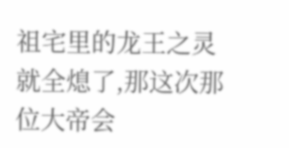祖宅里的龙王之灵就全熄了,那这次那位大帝会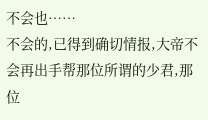不会也……
不会的,已得到确切情报,大帝不会再出手帮那位所谓的少君,那位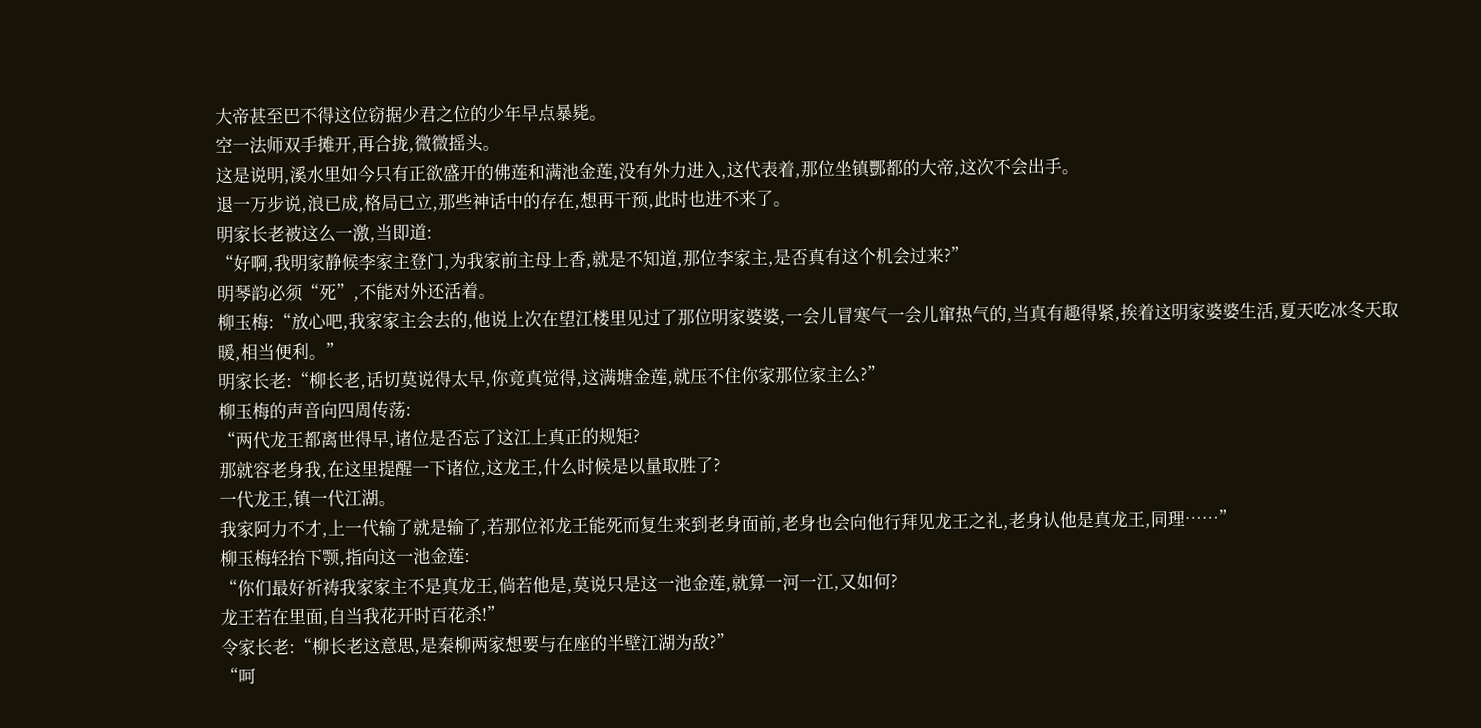大帝甚至巴不得这位窃据少君之位的少年早点暴毙。
空一法师双手摊开,再合拢,微微摇头。
这是说明,溪水里如今只有正欲盛开的佛莲和满池金莲,没有外力进入,这代表着,那位坐镇酆都的大帝,这次不会出手。
退一万步说,浪已成,格局已立,那些神话中的存在,想再干预,此时也进不来了。
明家长老被这么一激,当即道:
“好啊,我明家静候李家主登门,为我家前主母上香,就是不知道,那位李家主,是否真有这个机会过来?”
明琴韵必须“死”,不能对外还活着。
柳玉梅:“放心吧,我家家主会去的,他说上次在望江楼里见过了那位明家婆婆,一会儿冒寒气一会儿窜热气的,当真有趣得紧,挨着这明家婆婆生活,夏天吃冰冬天取暖,相当便利。”
明家长老:“柳长老,话切莫说得太早,你竟真觉得,这满塘金莲,就压不住你家那位家主么?”
柳玉梅的声音向四周传荡:
“两代龙王都离世得早,诸位是否忘了这江上真正的规矩?
那就容老身我,在这里提醒一下诸位,这龙王,什么时候是以量取胜了?
一代龙王,镇一代江湖。
我家阿力不才,上一代输了就是输了,若那位祁龙王能死而复生来到老身面前,老身也会向他行拜见龙王之礼,老身认他是真龙王,同理……”
柳玉梅轻抬下颚,指向这一池金莲:
“你们最好祈祷我家家主不是真龙王,倘若他是,莫说只是这一池金莲,就算一河一江,又如何?
龙王若在里面,自当我花开时百花杀!”
令家长老:“柳长老这意思,是秦柳两家想要与在座的半壁江湖为敌?”
“呵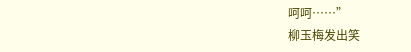呵呵……”
柳玉梅发出笑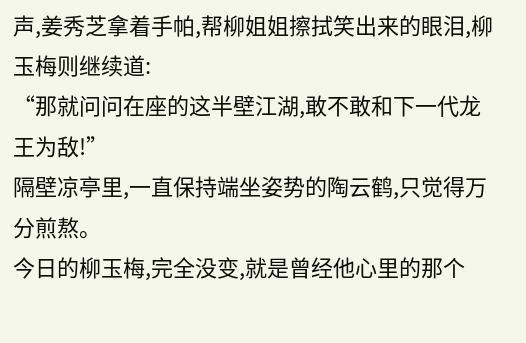声,姜秀芝拿着手帕,帮柳姐姐擦拭笑出来的眼泪,柳玉梅则继续道:
“那就问问在座的这半壁江湖,敢不敢和下一代龙王为敌!”
隔壁凉亭里,一直保持端坐姿势的陶云鹤,只觉得万分煎熬。
今日的柳玉梅,完全没变,就是曾经他心里的那个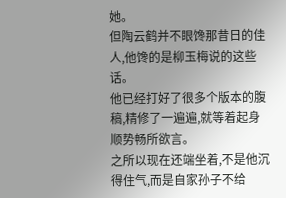她。
但陶云鹤并不眼馋那昔日的佳人,他馋的是柳玉梅说的这些话。
他已经打好了很多个版本的腹稿,精修了一遍遍,就等着起身顺势畅所欲言。
之所以现在还端坐着,不是他沉得住气,而是自家孙子不给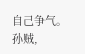自己争气。
孙贼,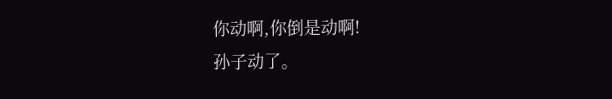你动啊,你倒是动啊!
孙子动了。